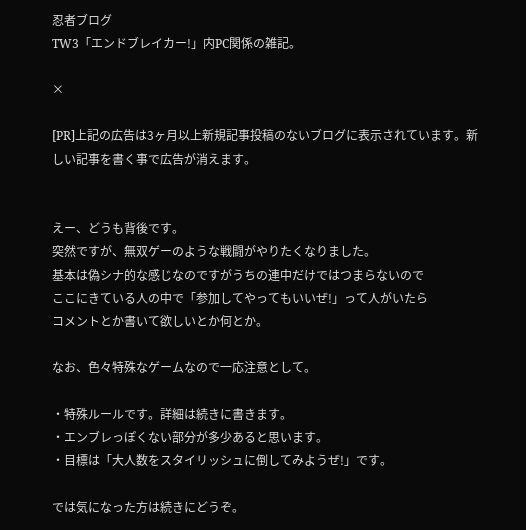忍者ブログ
TW3「エンドブレイカー!」内PC関係の雑記。

×

[PR]上記の広告は3ヶ月以上新規記事投稿のないブログに表示されています。新しい記事を書く事で広告が消えます。


えー、どうも背後です。
突然ですが、無双ゲーのような戦闘がやりたくなりました。
基本は偽シナ的な感じなのですがうちの連中だけではつまらないので
ここにきている人の中で「参加してやってもいいぜ!」って人がいたら
コメントとか書いて欲しいとか何とか。

なお、色々特殊なゲームなので一応注意として。

・特殊ルールです。詳細は続きに書きます。
・エンブレっぽくない部分が多少あると思います。
・目標は「大人数をスタイリッシュに倒してみようぜ!」です。

では気になった方は続きにどうぞ。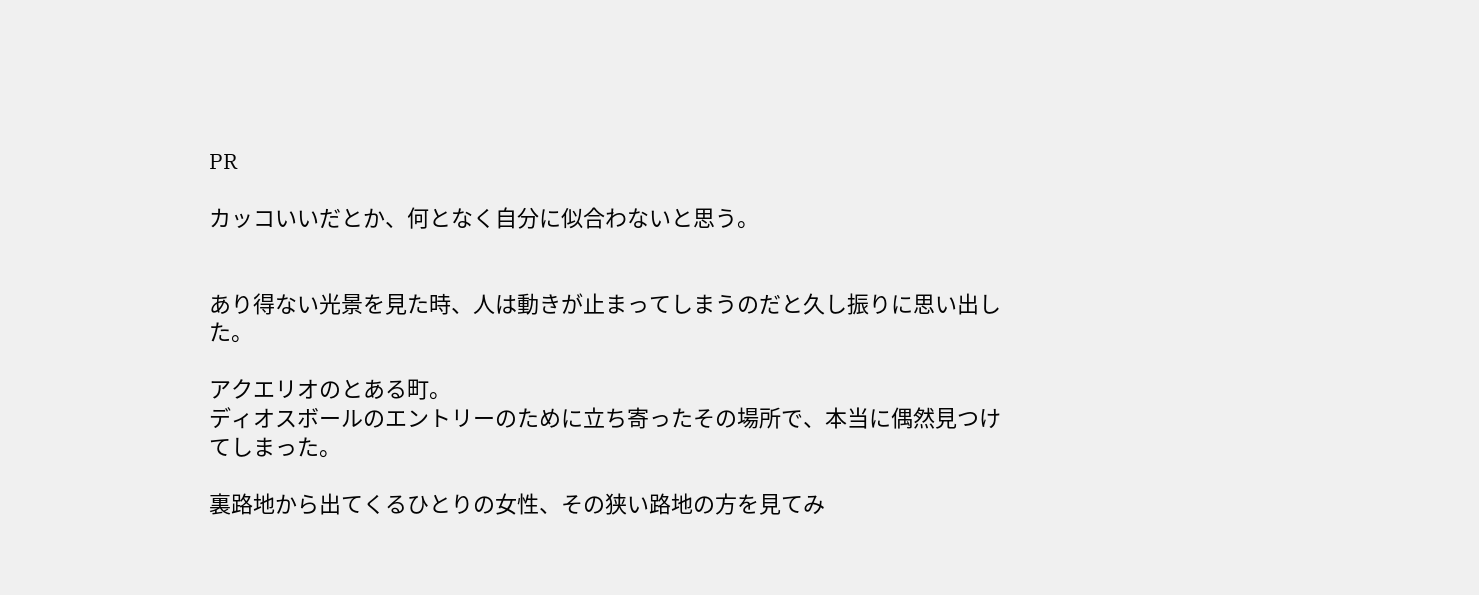PR

カッコいいだとか、何となく自分に似合わないと思う。


あり得ない光景を見た時、人は動きが止まってしまうのだと久し振りに思い出した。

アクエリオのとある町。
ディオスボールのエントリーのために立ち寄ったその場所で、本当に偶然見つけてしまった。

裏路地から出てくるひとりの女性、その狭い路地の方を見てみ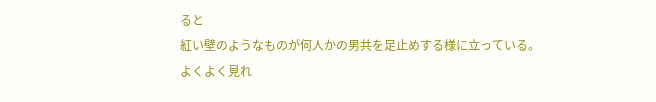ると
紅い壁のようなものが何人かの男共を足止めする様に立っている。
よくよく見れ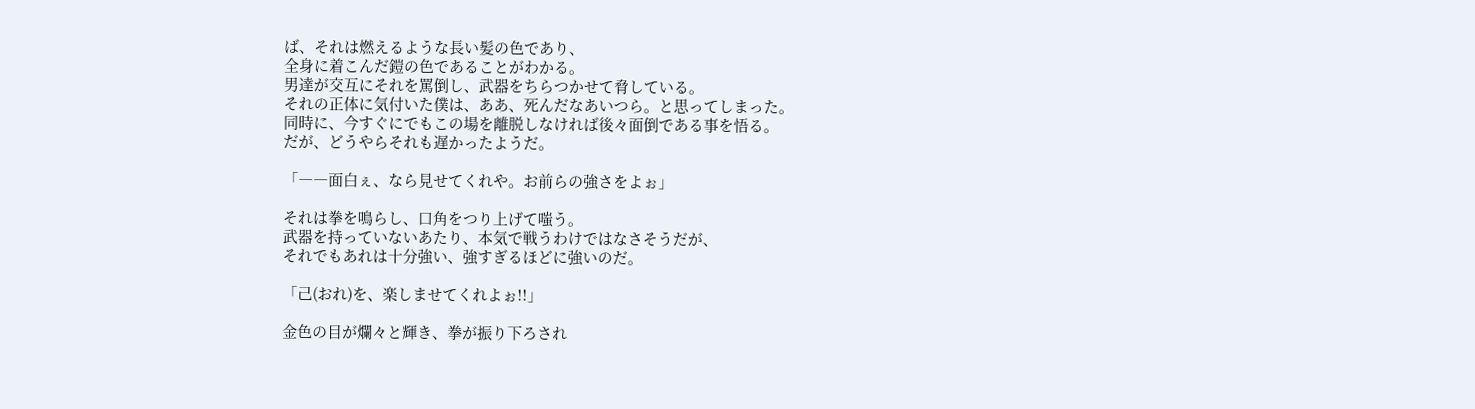ば、それは燃えるような長い髪の色であり、
全身に着こんだ鎧の色であることがわかる。
男達が交互にそれを罵倒し、武器をちらつかせて脅している。
それの正体に気付いた僕は、ああ、死んだなあいつら。と思ってしまった。
同時に、今すぐにでもこの場を離脱しなければ後々面倒である事を悟る。
だが、どうやらそれも遅かったようだ。

「――面白ぇ、なら見せてくれや。お前らの強さをよぉ」

それは拳を鳴らし、口角をつり上げて嗤う。
武器を持っていないあたり、本気で戦うわけではなさそうだが、
それでもあれは十分強い、強すぎるほどに強いのだ。

「己(おれ)を、楽しませてくれよぉ!!」

金色の目が爛々と輝き、拳が振り下ろされ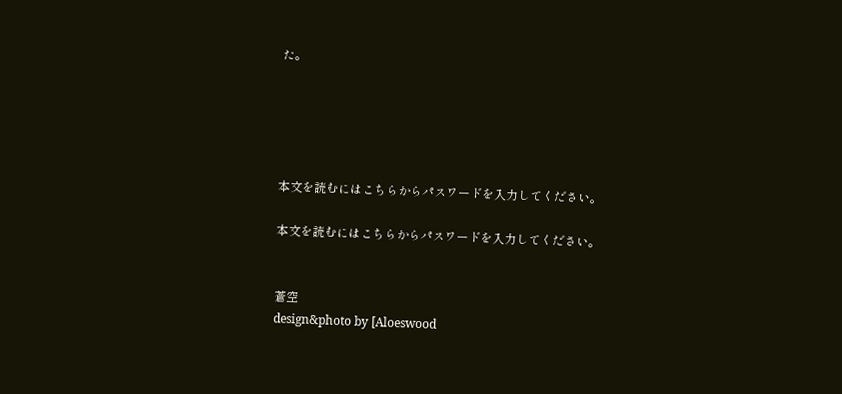た。





本文を読むにはこちらからパスワードを入力してください。

本文を読むにはこちらからパスワードを入力してください。


蒼空
design&photo by [Aloeswood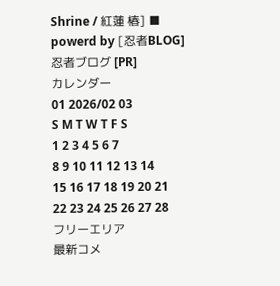Shrine / 紅蓮 椿] ■ powerd by [忍者BLOG]
忍者ブログ [PR]
カレンダー
01 2026/02 03
S M T W T F S
1 2 3 4 5 6 7
8 9 10 11 12 13 14
15 16 17 18 19 20 21
22 23 24 25 26 27 28
フリーエリア
最新コメ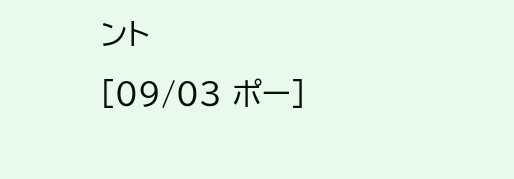ント
[09/03 ポー]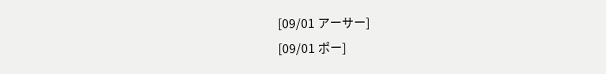[09/01 アーサー]
[09/01 ポー]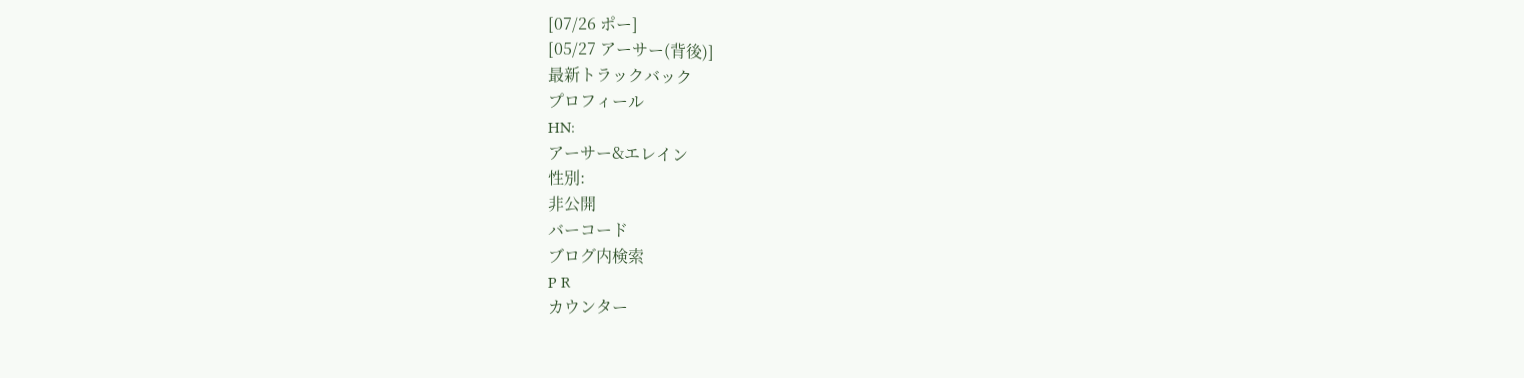[07/26 ポー]
[05/27 アーサー(背後)]
最新トラックバック
プロフィール
HN:
アーサー&エレイン
性別:
非公開
バーコード
ブログ内検索
P R
カウンター